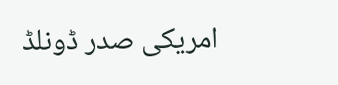امریکی صدر ڈونلڈ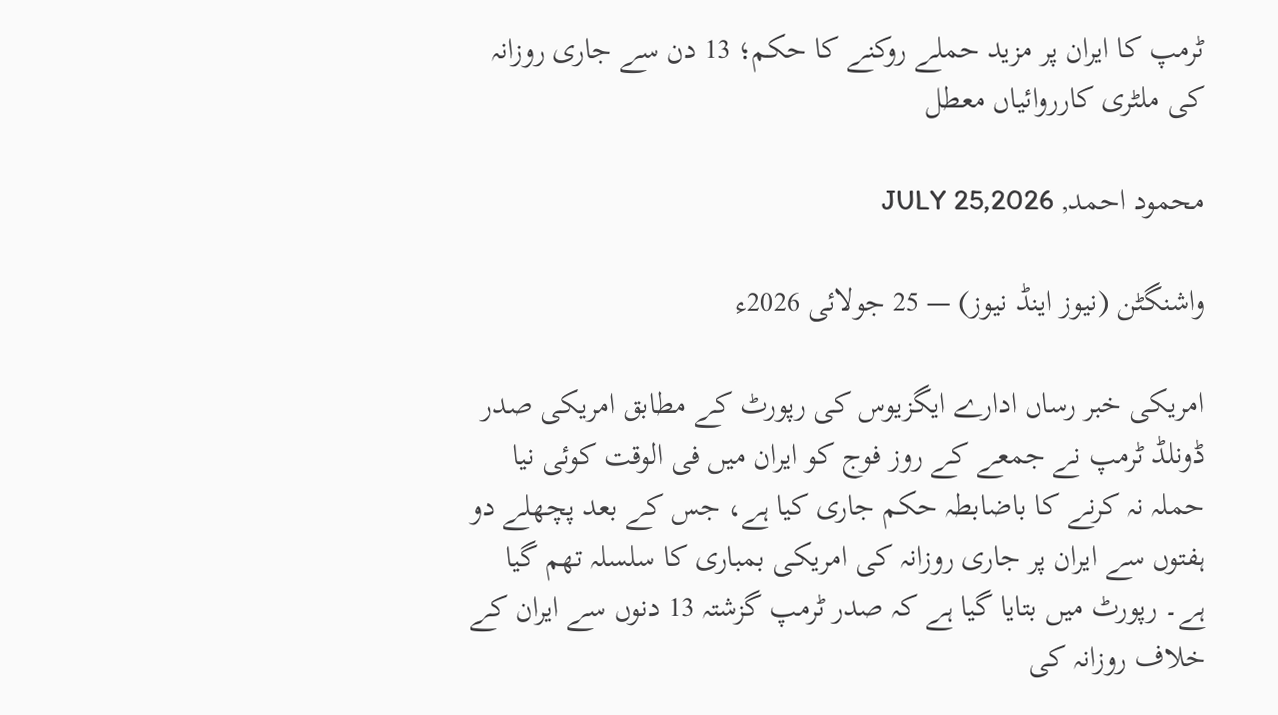ٹرمپ کا ایران پر مزید حملے روکنے کا حکم؛ 13 دن سے جاری روزانہ کی ملٹری کارروائیاں معطل

محمود احمد, JULY 25,2026

واشنگٹن (نیوز اینڈ نیوز) — 25 جولائی 2026ء

امریکی خبر رساں ادارے ایگزیوس کی رپورٹ کے مطابق امریکی صدر ڈونلڈ ٹرمپ نے جمعے کے روز فوج کو ایران میں فی الوقت کوئی نیا حملہ نہ کرنے کا باضابطہ حکم جاری کیا ہے، جس کے بعد پچھلے دو ہفتوں سے ایران پر جاری روزانہ کی امریکی بمباری کا سلسلہ تھم گیا ہے۔ رپورٹ میں بتایا گیا ہے کہ صدر ٹرمپ گزشتہ 13 دنوں سے ایران کے خلاف روزانہ کی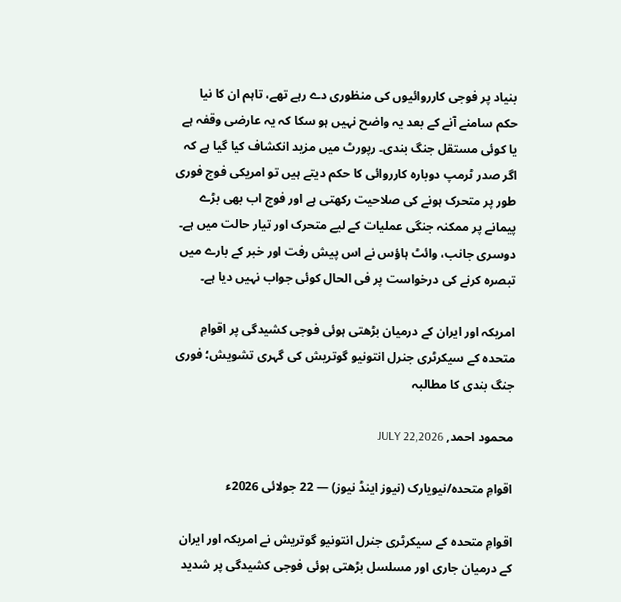بنیاد پر فوجی کارروائیوں کی منظوری دے رہے تھے، تاہم ان کا نیا حکم سامنے آنے کے بعد یہ واضح نہیں ہو سکا کہ یہ عارضی وقفہ ہے یا کوئی مستقل جنگ بندی۔ رپورٹ میں مزید انکشاف کیا گیا ہے کہ اگر صدر ٹرمپ دوبارہ کارروائی کا حکم دیتے ہیں تو امریکی فوج فوری طور پر متحرک ہونے کی صلاحیت رکھتی ہے اور فوج اب بھی بڑے پیمانے پر ممکنہ جنگی عملیات کے لیے متحرک اور تیار حالت میں ہے۔ دوسری جانب، وائٹ ہاؤس نے اس پیش رفت اور خبر کے بارے میں تبصرہ کرنے کی درخواست پر فی الحال کوئی جواب نہیں دیا ہے۔

امریکہ اور ایران کے درمیان بڑھتی ہوئی فوجی کشیدگی پر اقوامِ متحدہ کے سیکرٹری جنرل انتونیو گوتریش کی گہری تشویش؛ فوری جنگ بندی کا مطالبہ

محمود احمد, JULY 22,2026

اقوامِ متحدہ/نیویارک (نیوز اینڈ نیوز) — 22 جولائی 2026ء

اقوامِ متحدہ کے سیکرٹری جنرل انتونیو گوتریش نے امریکہ اور ایران کے درمیان جاری اور مسلسل بڑھتی ہوئی فوجی کشیدگی پر شدید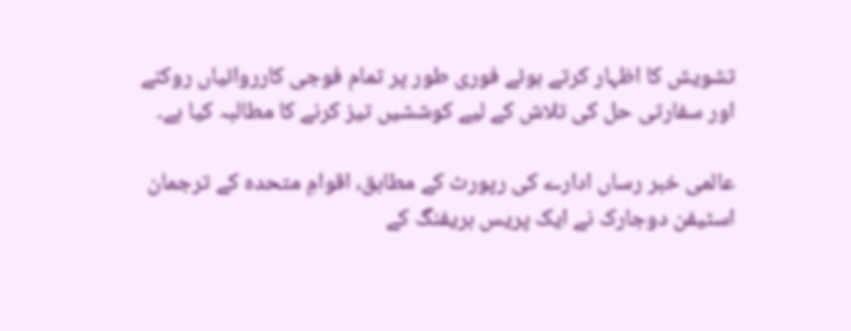تشویش کا اظہار کرتے ہوئے فوری طور پر تمام فوجی کارروائیاں روکنے اور سفارتی حل کی تلاش کے لیے کوششیں تیز کرنے کا مطالبہ کیا ہے۔

عالمی خبر رساں ادارے کی رپورٹ کے مطابق، اقوامِ متحدہ کے ترجمان اسٹیفن دوجارک نے ایک پریس بریفنگ کے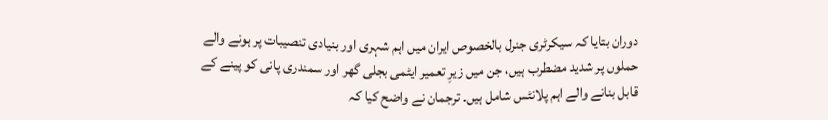دوران بتایا کہ سیکرٹری جنرل بالخصوص ایران میں اہم شہری اور بنیادی تنصیبات پر ہونے والے حملوں پر شدید مضطرب ہیں، جن میں زیرِ تعمیر ایٹمی بجلی گھر اور سمندری پانی کو پینے کے قابل بنانے والے اہم پلانٹس شامل ہیں۔ ترجمان نے واضح کیا کہ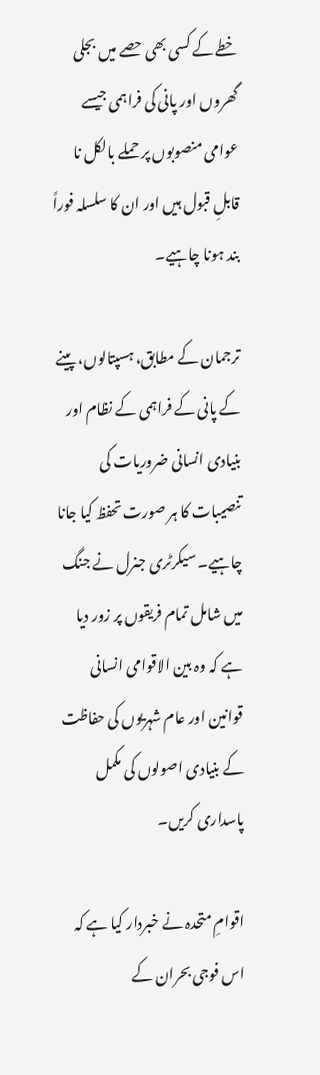خطے کے کسی بھی حصے میں بجلی گھروں اور پانی کی فراہمی جیسے عوامی منصوبوں پر حملے بالکل نا قابلِ قبول ہیں اور ان کا سلسلہ فوراً بند ہونا چاہیے۔

ترجمان کے مطابق، ہسپتالوں، پینے کے پانی کے فراہمی کے نظام اور بنیادی انسانی ضروریات کی تنصیبات کا ہر صورت تحفظ کیا جانا چاہیے۔ سیکرٹری جنرل نے جنگ میں شامل تمام فریقوں پر زور دیا ہے کہ وہ بین الاقوامی انسانی قوانین اور عام شہریوں کی حفاظت کے بنیادی اصولوں کی مکمل پاسداری کریں۔

اقوامِ متحدہ نے خبردار کیا ہے کہ اس فوجی بحران کے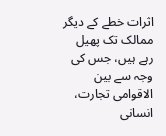اثرات خطے کے دیگر ممالک تک پھیل رہے ہیں، جس کی وجہ سے بین الاقوامی تجارت، انسانی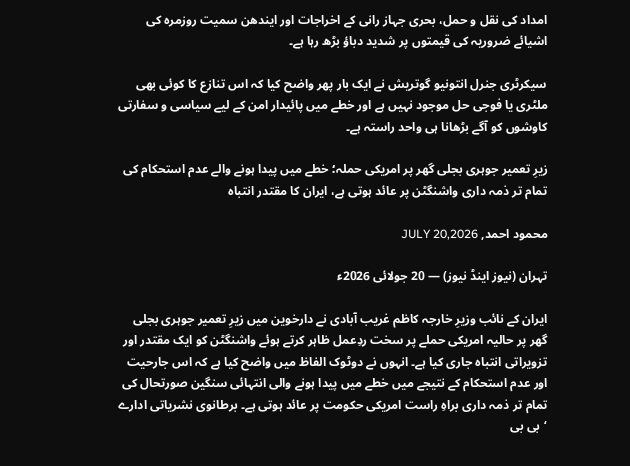امداد کی نقل و حمل، بحری جہاز رانی کے اخراجات اور ایندھن سمیت روزمرہ کی اشیائے ضروریہ کی قیمتوں پر شدید دباؤ بڑھ رہا ہے۔

سیکرٹری جنرل انتونیو گوتریش نے ایک بار پھر واضح کیا کہ اس تنازع کا کوئی بھی ملٹری یا فوجی حل موجود نہیں ہے اور خطے میں پائیدار امن کے لیے سیاسی و سفارتی کاوشوں کو آگے بڑھانا ہی واحد راستہ ہے۔

زیرِ تعمیر جوہری بجلی گھر پر امریکی حملہ؛ خطے میں پیدا ہونے والے عدم استحکام کی تمام تر ذمہ داری واشنگٹن پر عائد ہوتی ہے، ایران کا مقتدر انتباہ

محمود احمد, JULY 20,2026

تہران (نیوز اینڈ نیوز) — 20 جولائی 2026ء

ایران کے نائب وزیرِ خارجہ کاظم غریب آبادی نے دارخوین میں زیرِ تعمیر جوہری بجلی گھر پر حالیہ امریکی حملے پر سخت ردِعمل ظاہر کرتے ہوئے واشنگٹن کو ایک مقتدر اور تزویراتی انتباہ جاری کیا ہے۔ انہوں نے دوٹوک الفاظ میں واضح کیا ہے کہ اس جارحیت اور عدم استحکام کے نتیجے میں خطے میں پیدا ہونے والی انتہائی سنگین صورتحال کی تمام تر ذمہ داری براہِ راست امریکی حکومت پر عائد ہوتی ہے۔ برطانوی نشریاتی ادارے ‘بی بی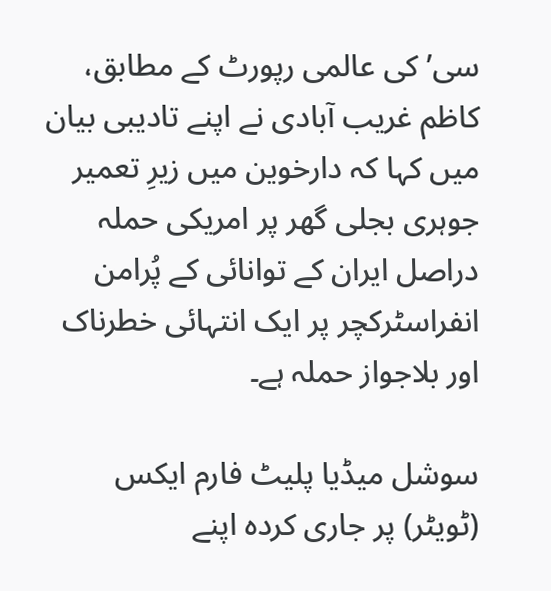سی’ کی عالمی رپورٹ کے مطابق، کاظم غریب آبادی نے اپنے تادیبی بیان میں کہا کہ دارخوین میں زیرِ تعمیر جوہری بجلی گھر پر امریکی حملہ دراصل ایران کے توانائی کے پُرامن انفراسٹرکچر پر ایک انتہائی خطرناک اور بلاجواز حملہ ہے۔

سوشل میڈیا پلیٹ فارم ایکس (ٹویٹر) پر جاری کردہ اپنے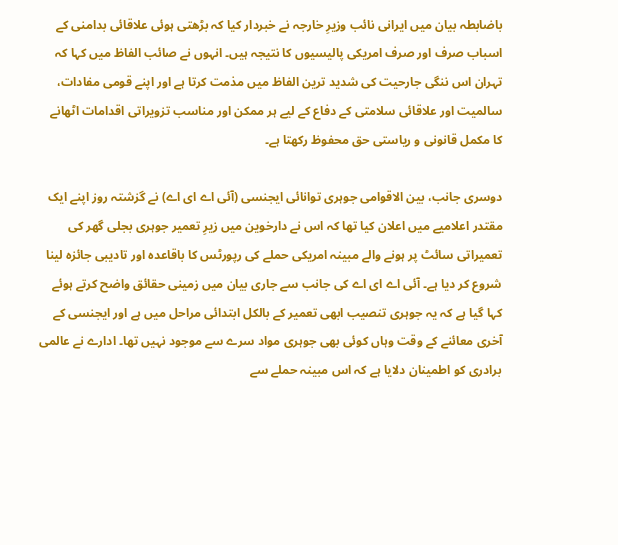باضابطہ بیان میں ایرانی نائب وزیرِ خارجہ نے خبردار کیا کہ بڑھتی ہوئی علاقائی بدامنی کے اسباب صرف اور صرف امریکی پالیسیوں کا نتیجہ ہیں۔ انہوں نے صائب الفاظ میں کہا کہ تہران اس ننگی جارحیت کی شدید ترین الفاظ میں مذمت کرتا ہے اور اپنے قومی مفادات، سالمیت اور علاقائی سلامتی کے دفاع کے لیے ہر ممکن اور مناسب تزویراتی اقدامات اٹھانے کا مکمل قانونی و ریاستی حق محفوظ رکھتا ہے۔

دوسری جانب، بین الاقوامی جوہری توانائی ایجنسی (آئی اے ای اے) نے گزشتہ روز اپنے ایک مقتدر اعلامیے میں اعلان کیا تھا کہ اس نے دارخوین میں زیرِ تعمیر جوہری بجلی گھر کی تعمیراتی سائٹ پر ہونے والے مبینہ امریکی حملے کی رپورٹس کا باقاعدہ اور تادیبی جائزہ لینا شروع کر دیا ہے۔ آئی اے ای اے کی جانب سے جاری بیان میں زمینی حقائق واضح کرتے ہوئے کہا گیا ہے کہ یہ جوہری تنصیب ابھی تعمیر کے بالکل ابتدائی مراحل میں ہے اور ایجنسی کے آخری معائنے کے وقت وہاں کوئی بھی جوہری مواد سرے سے موجود نہیں تھا۔ ادارے نے عالمی برادری کو اطمینان دلایا ہے کہ اس مبینہ حملے سے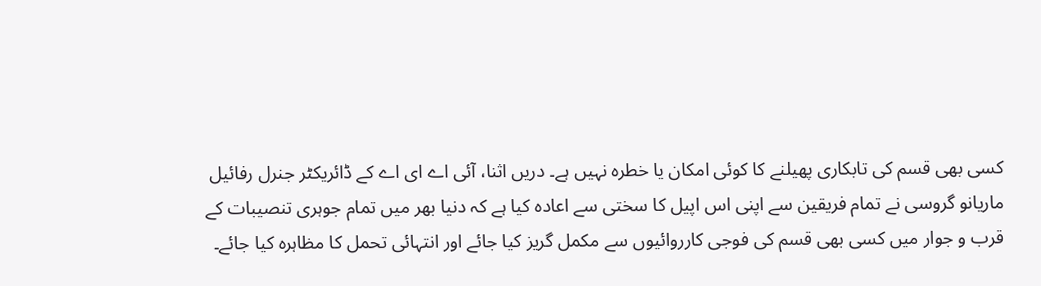کسی بھی قسم کی تابکاری پھیلنے کا کوئی امکان یا خطرہ نہیں ہے۔ دریں اثنا، آئی اے ای اے کے ڈائریکٹر جنرل رفائیل ماریانو گروسی نے تمام فریقین سے اپنی اس اپیل کا سختی سے اعادہ کیا ہے کہ دنیا بھر میں تمام جوہری تنصیبات کے قرب و جوار میں کسی بھی قسم کی فوجی کارروائیوں سے مکمل گریز کیا جائے اور انتہائی تحمل کا مظاہرہ کیا جائے۔